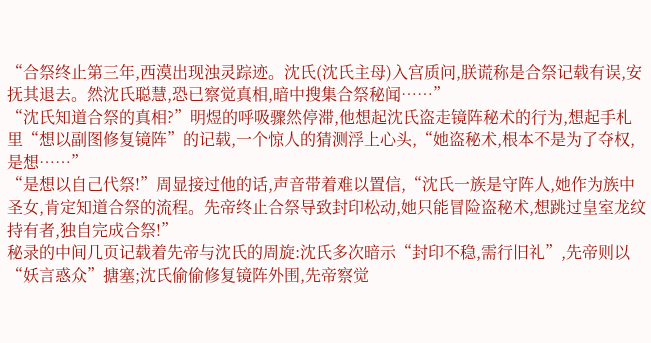“合祭终止第三年,西漠出现浊灵踪迹。沈氏(沈氏主母)入宫质问,朕谎称是合祭记载有误,安抚其退去。然沈氏聪慧,恐已察觉真相,暗中搜集合祭秘闻……”
“沈氏知道合祭的真相?”明煜的呼吸骤然停滞,他想起沈氏盗走镜阵秘术的行为,想起手札里“想以副图修复镜阵”的记载,一个惊人的猜测浮上心头,“她盗秘术,根本不是为了夺权,是想……”
“是想以自己代祭!”周显接过他的话,声音带着难以置信,“沈氏一族是守阵人,她作为族中圣女,肯定知道合祭的流程。先帝终止合祭导致封印松动,她只能冒险盗秘术,想跳过皇室龙纹持有者,独自完成合祭!”
秘录的中间几页记载着先帝与沈氏的周旋:沈氏多次暗示“封印不稳,需行旧礼”,先帝则以“妖言惑众”搪塞;沈氏偷偷修复镜阵外围,先帝察觉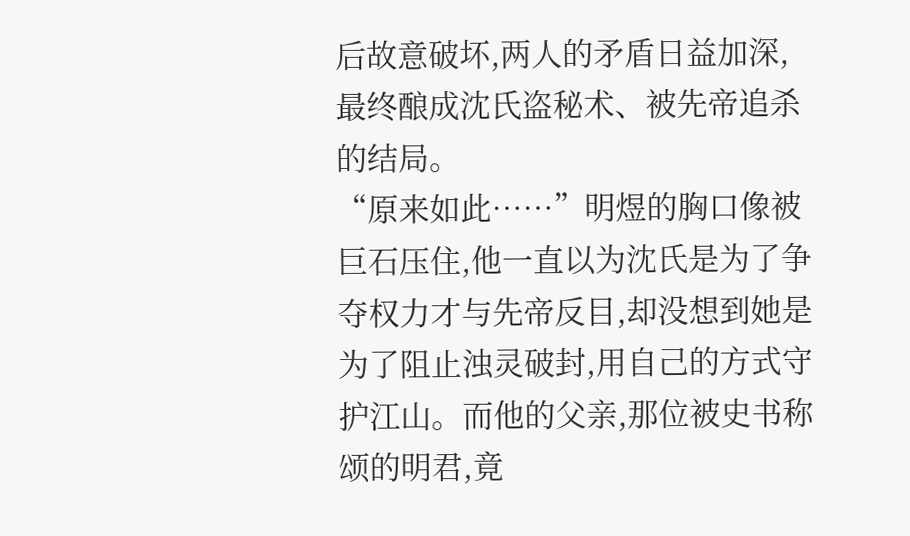后故意破坏,两人的矛盾日益加深,最终酿成沈氏盗秘术、被先帝追杀的结局。
“原来如此……”明煜的胸口像被巨石压住,他一直以为沈氏是为了争夺权力才与先帝反目,却没想到她是为了阻止浊灵破封,用自己的方式守护江山。而他的父亲,那位被史书称颂的明君,竟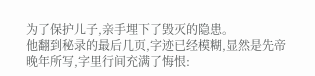为了保护儿子,亲手埋下了毁灭的隐患。
他翻到秘录的最后几页,字迹已经模糊,显然是先帝晚年所写,字里行间充满了悔恨: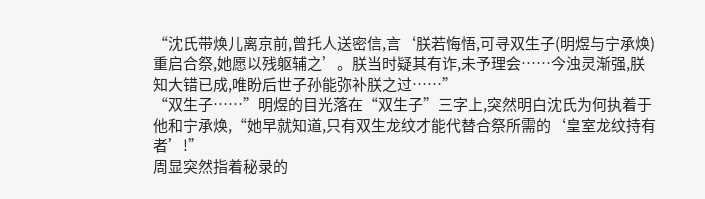“沈氏带焕儿离京前,曾托人送密信,言‘朕若悔悟,可寻双生子(明煜与宁承焕)重启合祭,她愿以残躯辅之’。朕当时疑其有诈,未予理会……今浊灵渐强,朕知大错已成,唯盼后世子孙能弥补朕之过……”
“双生子……”明煜的目光落在“双生子”三字上,突然明白沈氏为何执着于他和宁承焕,“她早就知道,只有双生龙纹才能代替合祭所需的‘皇室龙纹持有者’!”
周显突然指着秘录的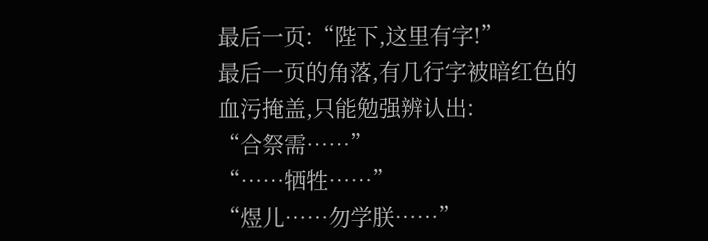最后一页:“陛下,这里有字!”
最后一页的角落,有几行字被暗红色的血污掩盖,只能勉强辨认出:
“合祭需……”
“……牺牲……”
“煜儿……勿学朕……”